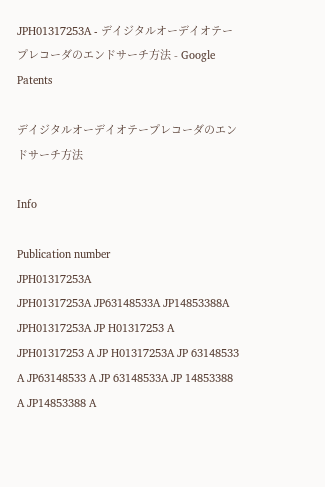JPH01317253A - デイジタルオーデイオテープレコーダのエンドサーチ方法 - Google Patents

デイジタルオーデイオテープレコーダのエンドサーチ方法

Info

Publication number
JPH01317253A
JPH01317253A JP63148533A JP14853388A JPH01317253A JP H01317253 A JPH01317253 A JP H01317253A JP 63148533 A JP63148533 A JP 63148533A JP 14853388 A JP14853388 A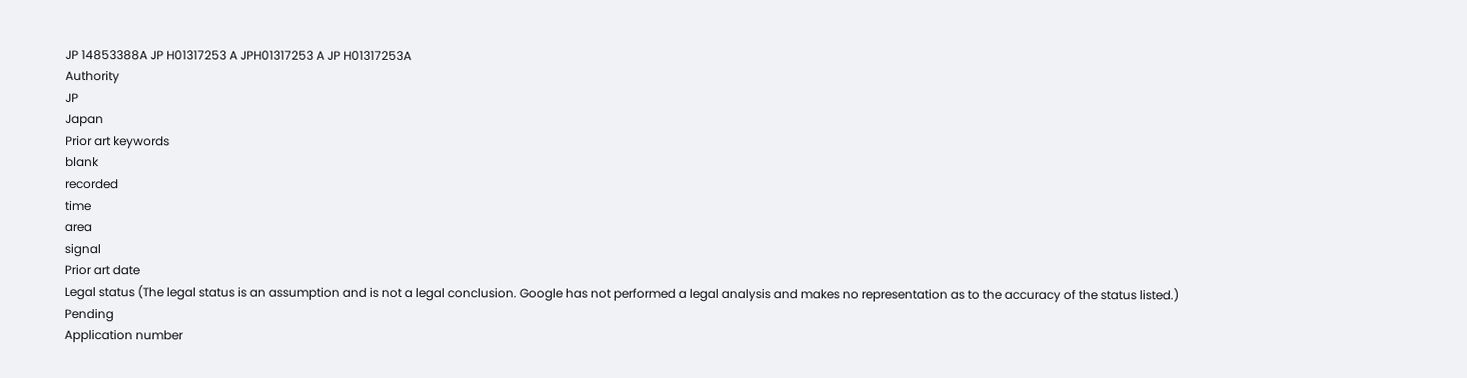JP 14853388A JP H01317253 A JPH01317253 A JP H01317253A
Authority
JP
Japan
Prior art keywords
blank
recorded
time
area
signal
Prior art date
Legal status (The legal status is an assumption and is not a legal conclusion. Google has not performed a legal analysis and makes no representation as to the accuracy of the status listed.)
Pending
Application number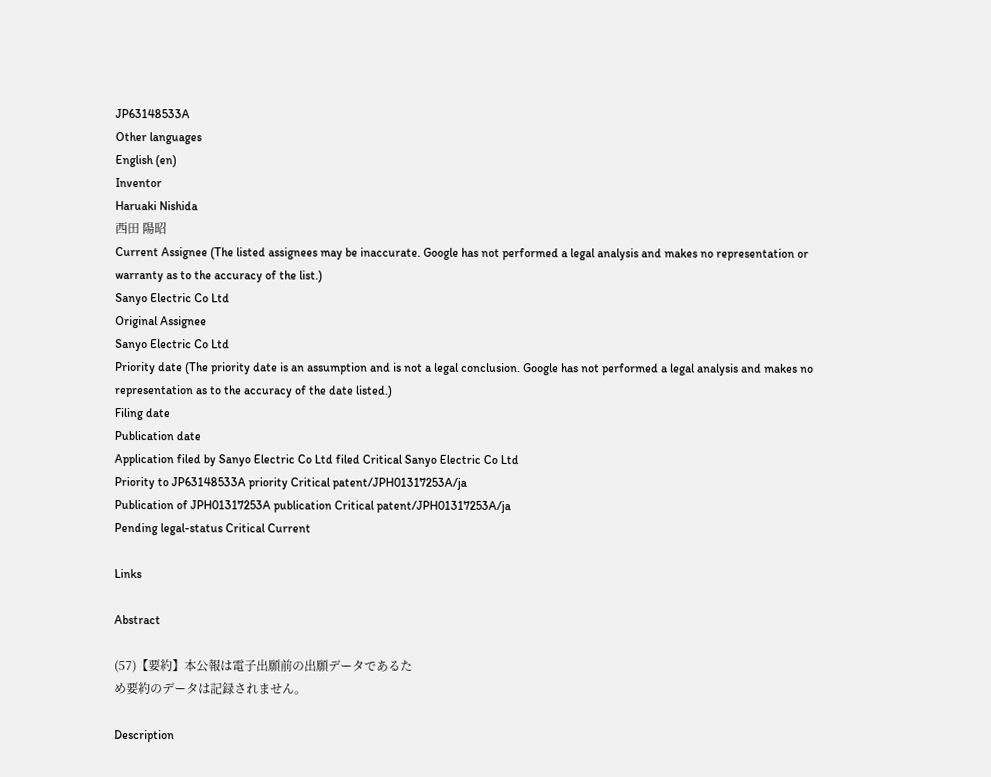JP63148533A
Other languages
English (en)
Inventor
Haruaki Nishida
西田 陽昭
Current Assignee (The listed assignees may be inaccurate. Google has not performed a legal analysis and makes no representation or warranty as to the accuracy of the list.)
Sanyo Electric Co Ltd
Original Assignee
Sanyo Electric Co Ltd
Priority date (The priority date is an assumption and is not a legal conclusion. Google has not performed a legal analysis and makes no representation as to the accuracy of the date listed.)
Filing date
Publication date
Application filed by Sanyo Electric Co Ltd filed Critical Sanyo Electric Co Ltd
Priority to JP63148533A priority Critical patent/JPH01317253A/ja
Publication of JPH01317253A publication Critical patent/JPH01317253A/ja
Pending legal-status Critical Current

Links

Abstract

(57)【要約】本公報は電子出願前の出願データであるた
め要約のデータは記録されません。

Description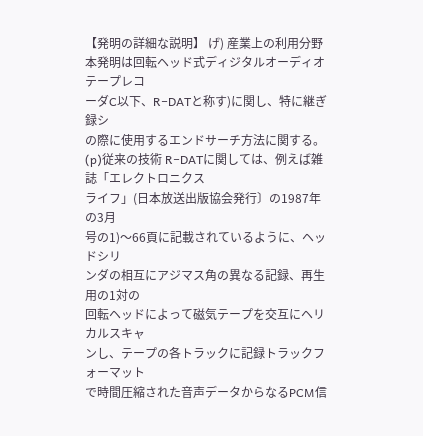【発明の詳細な説明】 げ) 産業上の利用分野 本発明は回転ヘッド式ディジタルオーディオテープレコ
ーダC以下、R−DATと称す)に関し、特に継ぎ録シ
の際に使用するエンドサーチ方法に関する。
(p)従来の技術 R−DATに関しては、例えば雑誌「エレクトロニクス
ライフ」(日本放送出版協会発行〕の1987年の3月
号の1)〜66頁に記載されているように、ヘッドシリ
ンダの相互にアジマス角の異なる記録、再生用の1対の
回転ヘッドによって磁気テープを交互にヘリカルスキャ
ンし、テープの各トラックに記録トラックフォーマット
で時間圧縮された音声データからなるPCM信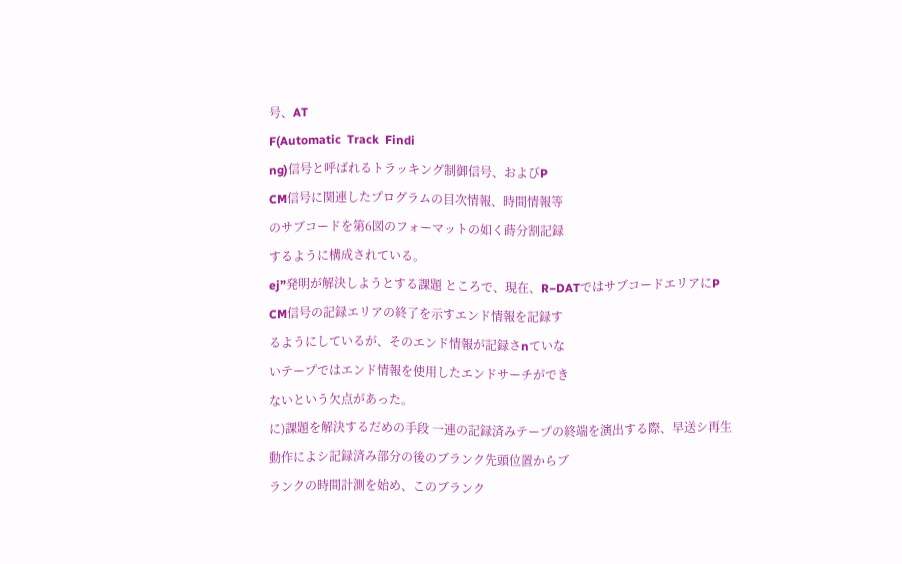号、AT
F(Automatic  Track  Findi
ng)信号と呼ばれるトラッキング制御信号、およびP
CM信号に関連したプログラムの目次情報、時間情報等
のサブコードを第6図のフォーマットの如く蒔分割記録
するように構成されている。
ej”発明が解決しようとする課題 ところで、現在、R−DATではサブコードエリアにP
CM信号の記録エリアの終了を示すエンド情報を記録す
るようにしているが、そのエンド情報が記録さnていな
いテープではエンド情報を使用したエンドサーチができ
ないという欠点があった。
に)課題を解決するだめの手段 一連の記録済みテープの終端を演出する際、早送シ再生
動作によシ記録済み部分の後のブランク先頭位置からブ
ランクの時間計測を始め、このブランク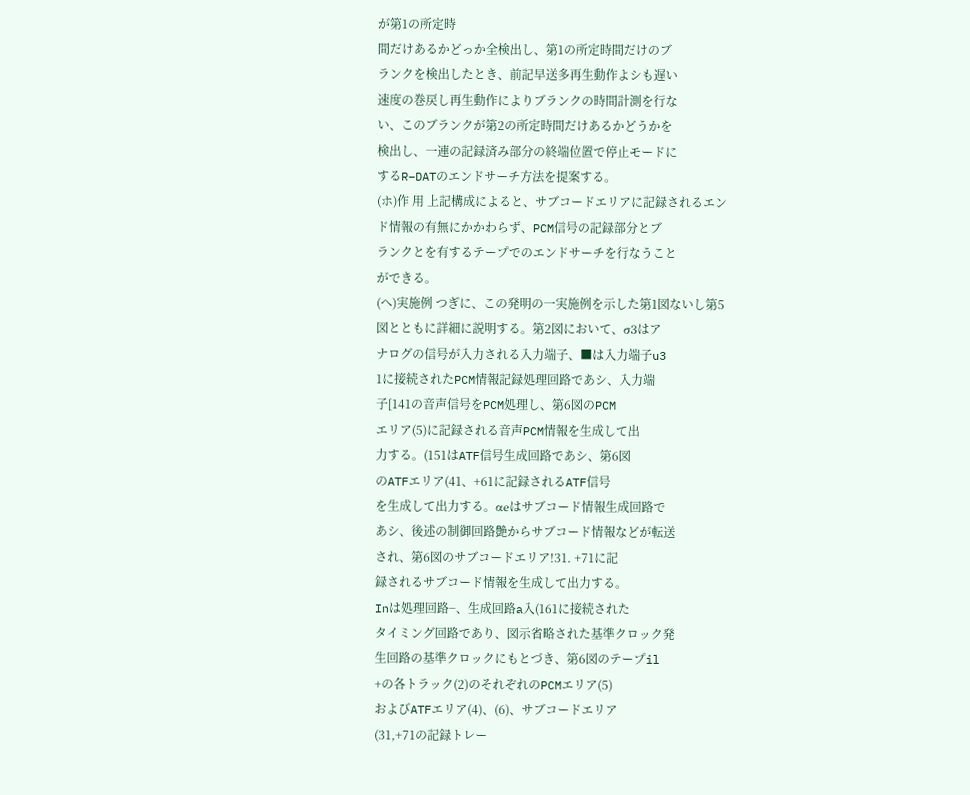が第1の所定時
間だけあるかどっか全検出し、第1の所定時間だけのブ
ランクを検出したとき、前記早送多再生動作よシも遅い
速度の巻戻し再生動作によりブランクの時間計測を行な
い、このブランクが第2の所定時間だけあるかどうかを
検出し、一連の記録済み部分の終端位置で停止モードに
するR−DATのエンドサーチ方法を提案する。
(ホ)作 用 上記構成によると、サブコードエリアに記録されるエン
ド情報の有無にかかわらず、PCM信号の記録部分とブ
ランクとを有するテープでのエンドサーチを行なうこと
ができる。
(へ)実施例 つぎに、この発明の一実施例を示した第1図ないし第5
図とともに詳細に説明する。第2図において、σ3はア
ナログの信号が入力される入力端子、■は入力端子u3
1に接続されたPCM情報記録処理回路であシ、入力端
子[141の音声信号をPCM処理し、第6図のPCM
エリア(5)に記録される音声PCM情報を生成して出
力する。(151はATF信号生成回路であシ、第6図
のATFエリア(41、+61に記録されるATF信号
を生成して出力する。αeはサブコード情報生成回路で
あシ、後述の制御回路艶からサブコード情報などが転送
され、第6図のサブコードエリア!31. +71に記
録されるサブコード情報を生成して出力する。
Inは処理回路−、生成回路a入(161に接続された
タイミング回路であり、図示省略された基準クロック発
生回路の基準クロックにもとづき、第6図のテープil
+の各トラック(2)のそれぞれのPCMエリア(5)
およびATFエリア(4)、(6)、サブコードエリア
(31,+71の記録トレー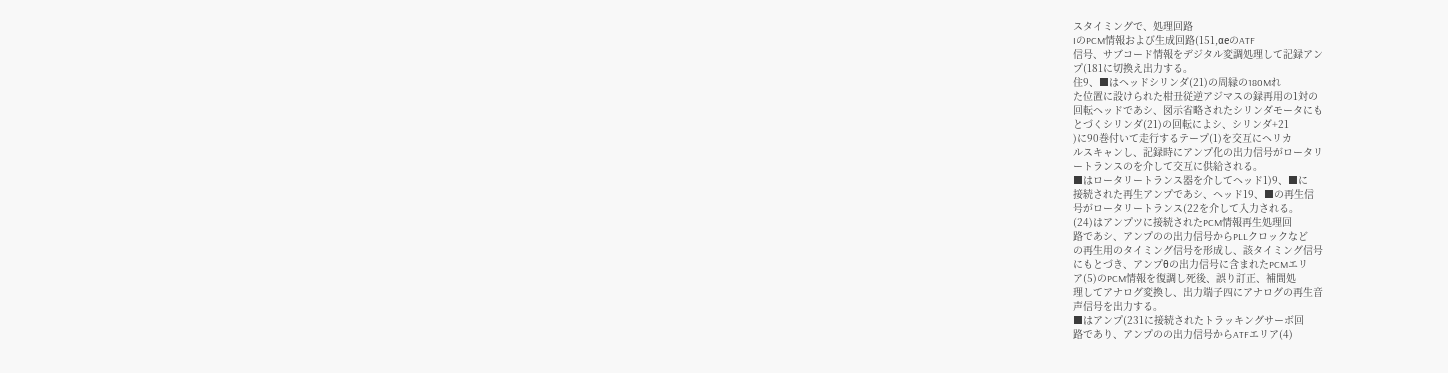スタイミングで、処理回路
IのPCM情報および生成回路(151,αeのATF
信号、サブコード情報をデジタル変調処理して記録アン
プ(181に切換え出力する。
住9、■はヘッドシリンダ(21)の周縁の180Mれ
た位置に設けられた柑丑従逆アジマスの録再用の1対の
回転ヘッドであシ、図示省略されたシリンダモータにも
とづくシリンダ(21)の回転によシ、シリンダ+21
)に90巻付いて走行するテープ(1)を交互にヘリカ
ルスキャンし、記録時にアンプ化の出力信号がロータリ
ートランスのを介して交互に供給される。
■はロータリートランス器を介してヘッド1)9、■に
接続された再生アンプであシ、ヘッド19、■の再生信
号がロータリートランス(22を介して入力される。
(24)はアンプツに接続されたPCM情報再生処理回
路であシ、アンプのの出力信号からPLLクロックなど
の再生用のタイミング信号を形成し、該タイミング信号
にもとづき、アンプθの出力信号に含まれたPCMエリ
ア(5)のPCM情報を復調し死後、誤り訂正、補間処
理してアナログ変換し、出力端子四にアナログの再生音
声信号を出力する。
■はアンプ(231に接続されたトラッキングサーボ回
路であり、アンプのの出力信号からATFエリア(4)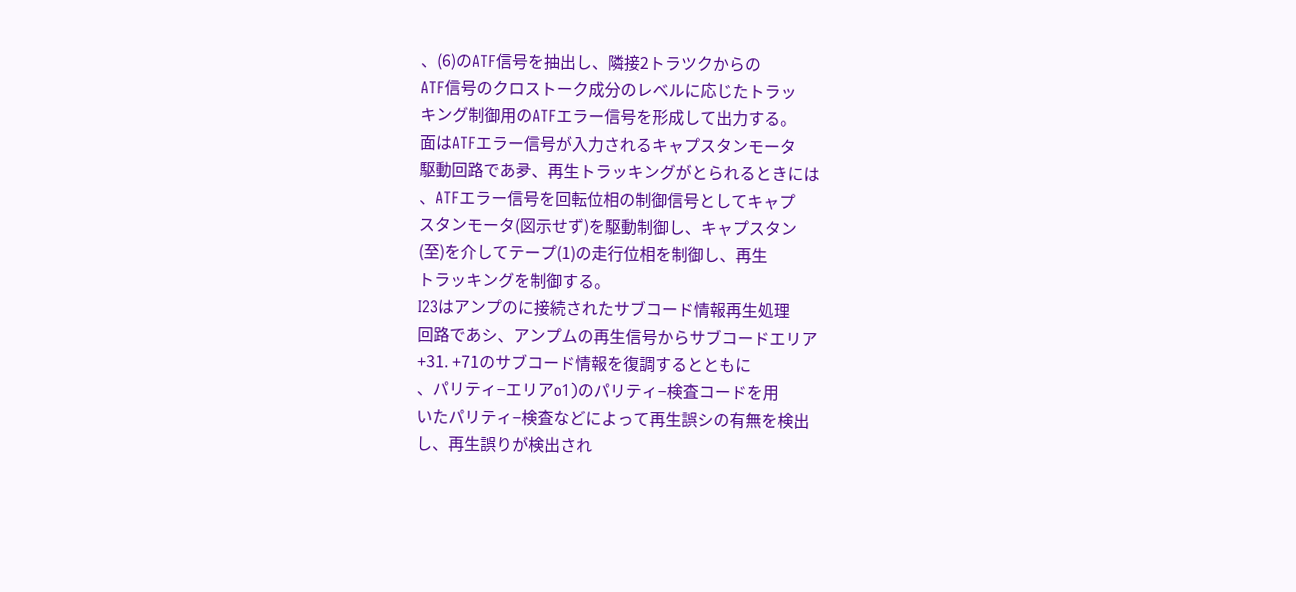、(6)のATF信号を抽出し、隣接2トラツクからの
ATF信号のクロストーク成分のレベルに応じたトラッ
キング制御用のATFエラー信号を形成して出力する。
面はATFエラー信号が入力されるキャプスタンモータ
駆動回路であ夛、再生トラッキングがとられるときには
、ATFエラー信号を回転位相の制御信号としてキャプ
スタンモータ(図示せず)を駆動制御し、キャプスタン
(至)を介してテープ(1)の走行位相を制御し、再生
トラッキングを制御する。
I23はアンプのに接続されたサブコード情報再生処理
回路であシ、アンプムの再生信号からサブコードエリア
+31. +71のサブコード情報を復調するとともに
、パリティ−エリアo1)のパリティ−検査コードを用
いたパリティ−検査などによって再生誤シの有無を検出
し、再生誤りが検出され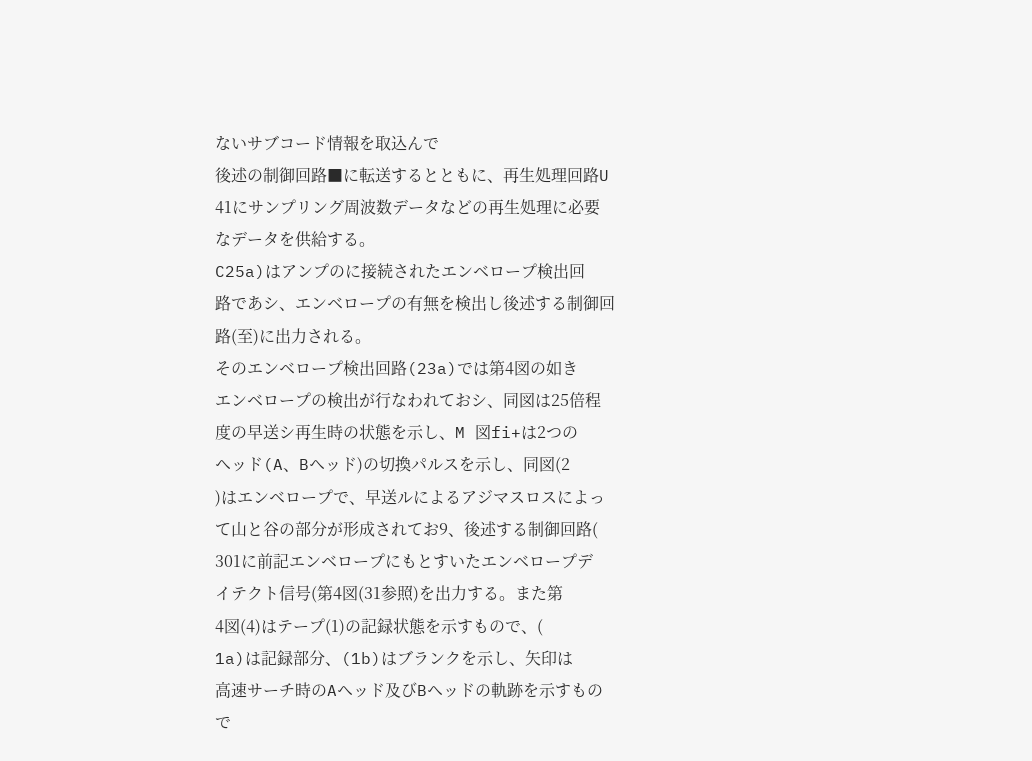ないサブコード情報を取込んで
後述の制御回路■に転送するとともに、再生処理回路U
41にサンプリング周波数データなどの再生処理に必要
なデータを供給する。
C25a)はアンプのに接続されたエンベロープ検出回
路であシ、エンベロープの有無を検出し後述する制御回
路(至)に出力される。
そのエンベロープ検出回路(23a)では第4図の如き
エンベロープの検出が行なわれておシ、同図は25倍程
度の早送シ再生時の状態を示し、M 図fi+は2つの
ヘッド(A、Bヘッド)の切換パルスを示し、同図(2
)はエンベロープで、早送ルによるアジマスロスによっ
て山と谷の部分が形成されてお9、後述する制御回路(
301に前記エンベロープにもとすいたエンベロープデ
イテクト信号(第4図(31参照)を出力する。また第
4図(4)はテープ(1)の記録状態を示すもので、(
1a)は記録部分、(1b)はブランクを示し、矢印は
高速サーチ時のAヘッド及びBヘッドの軌跡を示すもの
で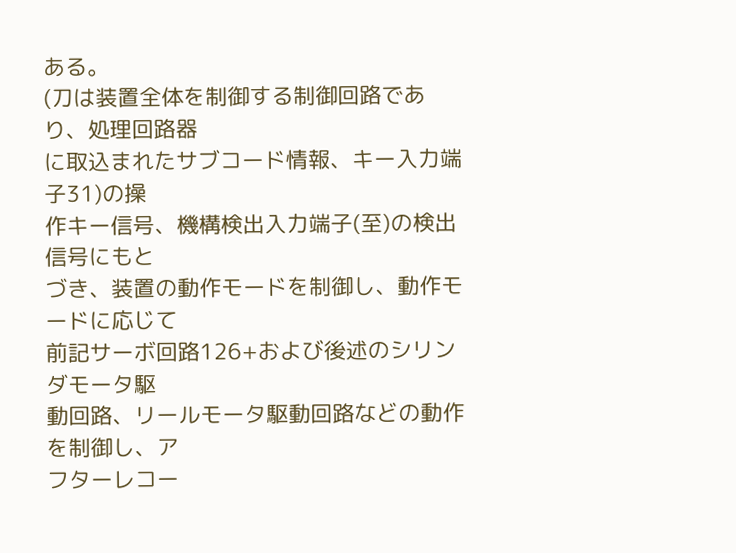ある。
(刀は装置全体を制御する制御回路であり、処理回路器
に取込まれたサブコード情報、キー入力端子31)の操
作キー信号、機構検出入力端子(至)の検出信号にもと
づき、装置の動作モードを制御し、動作モードに応じて
前記サーボ回路126+および後述のシリンダモータ駆
動回路、リールモータ駆動回路などの動作を制御し、ア
フターレコー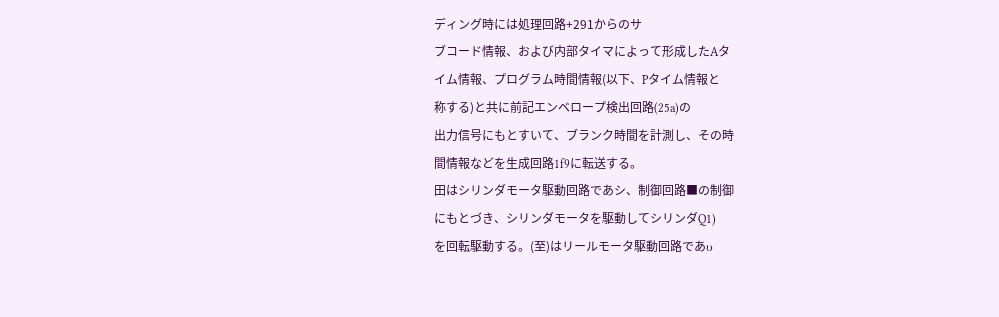ディング時には処理回路+291からのサ
ブコード情報、および内部タイマによって形成したAタ
イム情報、プログラム時間情報(以下、Pタイム情報と
称する)と共に前記エンベロープ検出回路(25a)の
出力信号にもとすいて、ブランク時間を計測し、その時
間情報などを生成回路1f9に転送する。
田はシリンダモータ駆動回路であシ、制御回路■の制御
にもとづき、シリンダモータを駆動してシリンダQ1)
を回転駆動する。(至)はリールモータ駆動回路であυ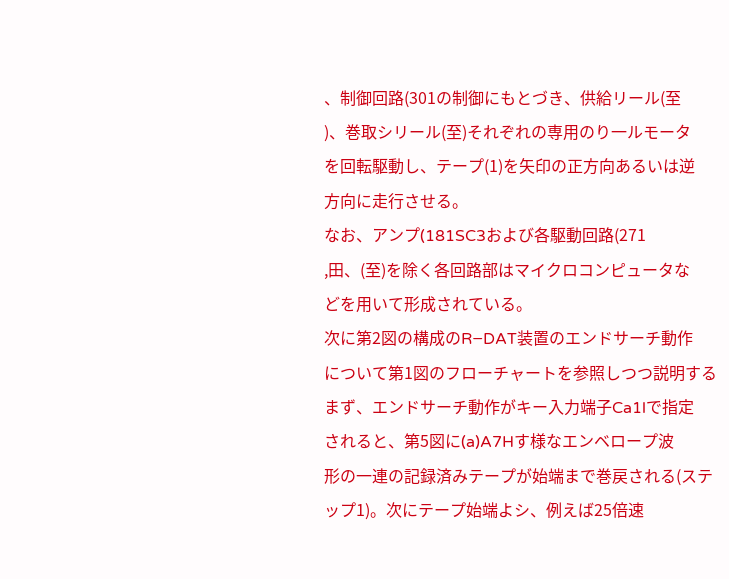、制御回路(301の制御にもとづき、供給リール(至
)、巻取シリール(至)それぞれの専用のり一ルモータ
を回転駆動し、テープ(1)を矢印の正方向あるいは逆
方向に走行させる。
なお、アンプ(181SC3および各駆動回路(271
,田、(至)を除く各回路部はマイクロコンピュータな
どを用いて形成されている。
次に第2図の構成のR−DAT装置のエンドサーチ動作
について第1図のフローチャートを参照しつつ説明する
まず、エンドサーチ動作がキー入力端子Ca1lで指定
されると、第5図に(a)A7Hす様なエンベロープ波
形の一連の記録済みテープが始端まで巻戻される(ステ
ップ1)。次にテープ始端よシ、例えば25倍速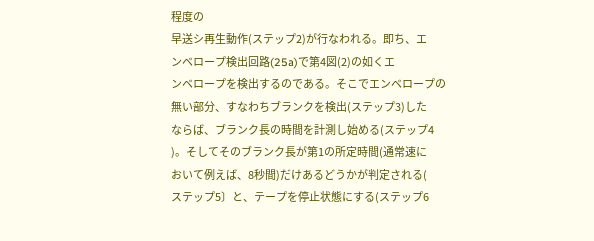程度の
早送シ再生動作(ステップ2)が行なわれる。即ち、エ
ンベロープ検出回路(25a)で第4図(2)の如くエ
ンベロープを検出するのである。そこでエンベロープの
無い部分、すなわちブランクを検出(ステップ3)した
ならば、ブランク長の時間を計測し始める(ステップ4
)。そしてそのブランク長が第1の所定時間(通常速に
おいて例えば、8秒間)だけあるどうかが判定される(
ステップ5〕と、テープを停止状態にする(ステップ6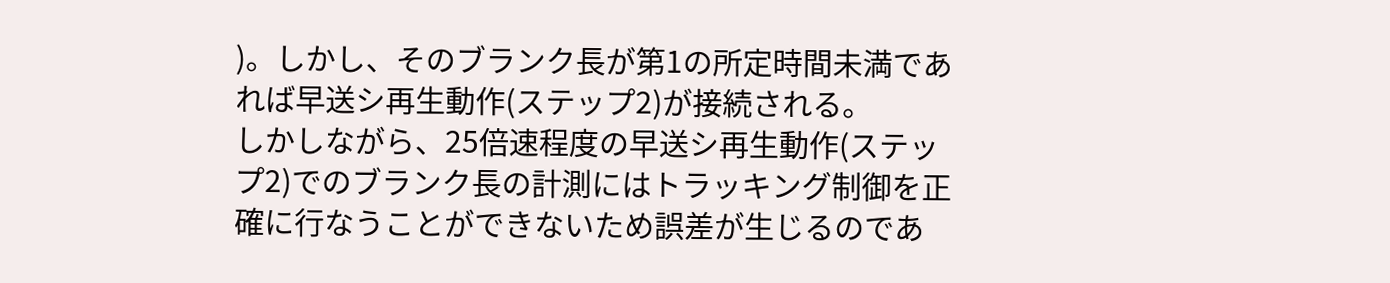)。しかし、そのブランク長が第1の所定時間未満であ
れば早送シ再生動作(ステップ2)が接続される。
しかしながら、25倍速程度の早送シ再生動作(ステッ
プ2)でのブランク長の計測にはトラッキング制御を正
確に行なうことができないため誤差が生じるのであ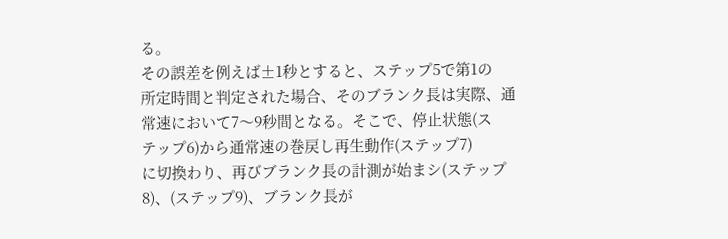る。
その誤差を例えば±1秒とすると、ステップ5で第1の
所定時間と判定された場合、そのブランク長は実際、通
常速において7〜9秒間となる。そこで、停止状態(ス
テップ6)から通常速の巻戻し再生動作(ステップ7)
に切換わり、再びブランク長の計測が始まシ(ステップ
8)、(ステップ9)、ブランク長が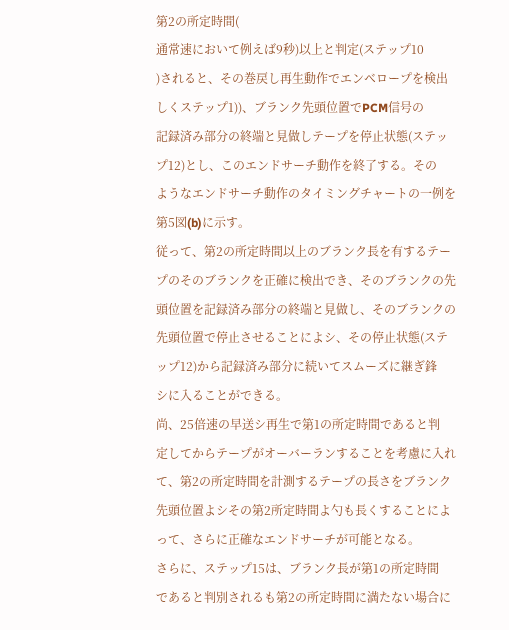第2の所定時間(
通常速において例えば9秒)以上と判定(ステップ10
)されると、その巻戻し再生動作でエンベロープを検出
しくステップ1))、ブランク先頭位置でPCM信号の
記録済み部分の終端と見做しテープを停止状態(ステッ
プ12)とし、このエンドサーチ動作を終了する。その
ようなエンドサーチ動作のタイミングチャートの一例を
第5図(b)に示す。
従って、第2の所定時間以上のブランク長を有するテー
プのそのブランクを正確に検出でき、そのブランクの先
頭位置を記録済み部分の終端と見做し、そのブランクの
先頭位置で停止させることによシ、その停止状態(ステ
ップ12)から記録済み部分に続いてスムーズに継ぎ鋒
シに入ることができる。
尚、25倍速の早送シ再生で第1の所定時間であると判
定してからテープがオーバーランすることを考慮に入れ
て、第2の所定時間を計測するテープの長さをブランク
先頭位置よシその第2所定時間よ勺も長くすることによ
って、さらに正確なエンドサーチが可能となる。
さらに、ステップ15は、ブランク長が第1の所定時間
であると判別されるも第2の所定時間に満たない場合に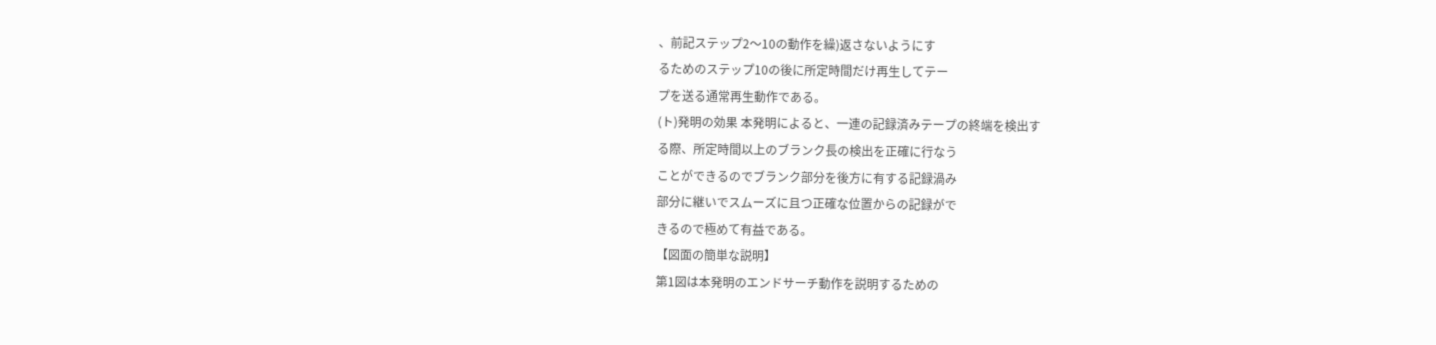、前記ステップ2〜10の動作を繰)返さないようにす
るためのステップ10の後に所定時間だけ再生してテー
プを送る通常再生動作である。
(ト)発明の効果 本発明によると、一連の記録済みテープの終端を検出す
る際、所定時間以上のブランク長の検出を正確に行なう
ことができるのでブランク部分を後方に有する記録渦み
部分に継いでスムーズに且つ正確な位置からの記録がで
きるので極めて有益である。
【図面の簡単な説明】
第1図は本発明のエンドサーチ動作を説明するための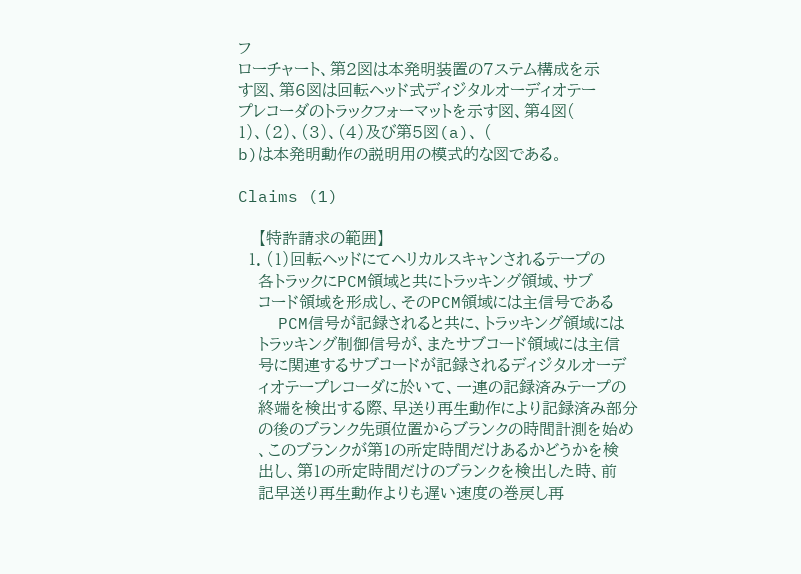フ
ローチャート、第2図は本発明装置の7ステム構成を示
す図、第6図は回転ヘッド式ディジタルオーディオテー
プレコーダのトラックフォーマットを示す図、第4図(
1)、(2)、(3)、(4)及び第5図(a)、 (
b)は本発明動作の説明用の模式的な図である。

Claims (1)

    【特許請求の範囲】
  1. (1)回転ヘッドにてヘリカルスキャンされるテープの
    各トラックにPCM領域と共にトラッキング領域、サブ
    コード領域を形成し、そのPCM領域には主信号である
    PCM信号が記録されると共に、トラッキング領域には
    トラッキング制御信号が、またサブコード領域には主信
    号に関連するサブコードが記録されるディジタルオーデ
    ィオテープレコーダに於いて、一連の記録済みテープの
    終端を検出する際、早送り再生動作により記録済み部分
    の後のブランク先頭位置からブランクの時間計測を始め
    、このブランクが第1の所定時間だけあるかどうかを検
    出し、第1の所定時間だけのブランクを検出した時、前
    記早送り再生動作よりも遅い速度の巻戻し再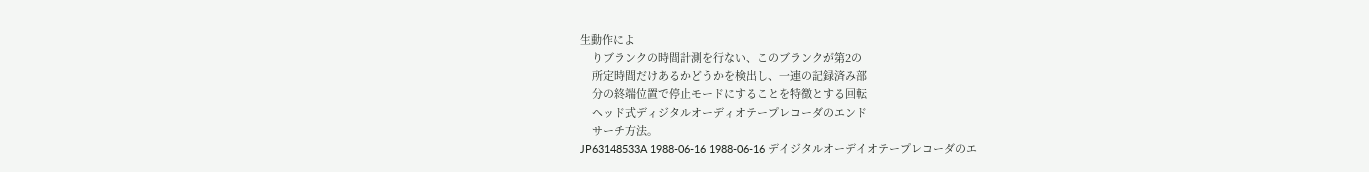生動作によ
    りブランクの時間計測を行ない、このブランクが第2の
    所定時間だけあるかどうかを検出し、一連の記録済み部
    分の終端位置で停止モードにすることを特徴とする回転
    ヘッド式ディジタルオーディオテープレコーダのエンド
    サーチ方法。
JP63148533A 1988-06-16 1988-06-16 デイジタルオーデイオテープレコーダのエ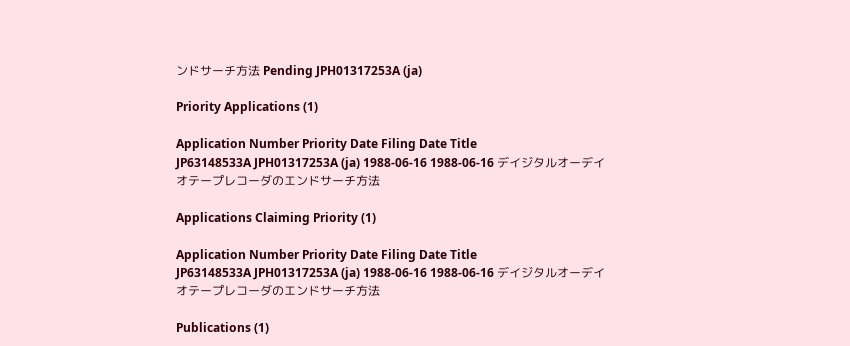ンドサーチ方法 Pending JPH01317253A (ja)

Priority Applications (1)

Application Number Priority Date Filing Date Title
JP63148533A JPH01317253A (ja) 1988-06-16 1988-06-16 デイジタルオーデイオテープレコーダのエンドサーチ方法

Applications Claiming Priority (1)

Application Number Priority Date Filing Date Title
JP63148533A JPH01317253A (ja) 1988-06-16 1988-06-16 デイジタルオーデイオテープレコーダのエンドサーチ方法

Publications (1)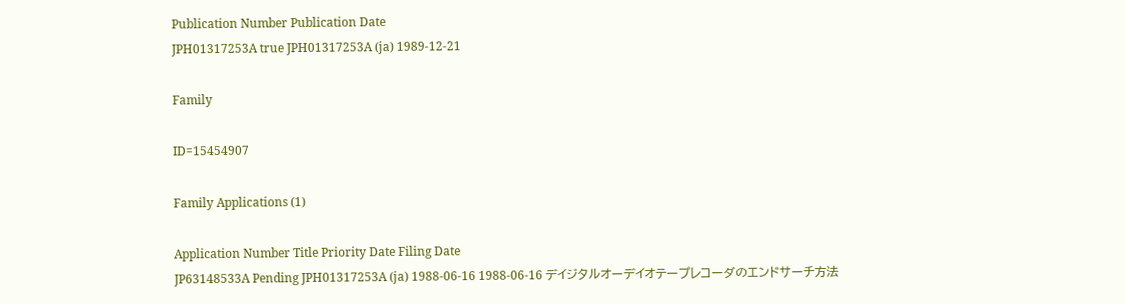Publication Number Publication Date
JPH01317253A true JPH01317253A (ja) 1989-12-21

Family

ID=15454907

Family Applications (1)

Application Number Title Priority Date Filing Date
JP63148533A Pending JPH01317253A (ja) 1988-06-16 1988-06-16 デイジタルオーデイオテープレコーダのエンドサーチ方法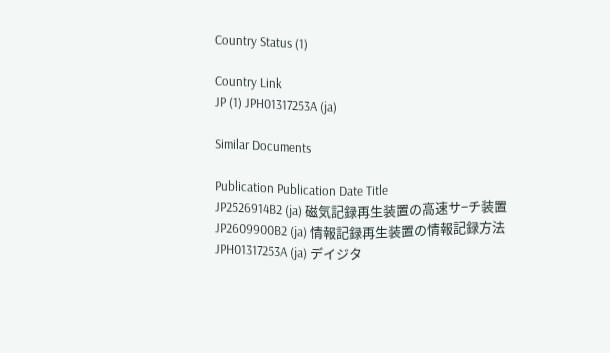Country Status (1)

Country Link
JP (1) JPH01317253A (ja)

Similar Documents

Publication Publication Date Title
JP2526914B2 (ja) 磁気記録再生装置の高速サ−チ装置
JP2609900B2 (ja) 情報記録再生装置の情報記録方法
JPH01317253A (ja) デイジタ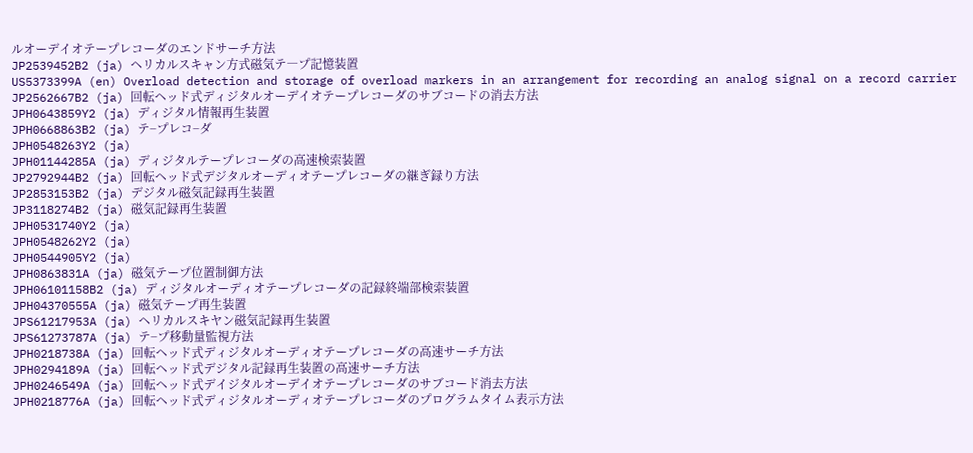ルオーデイオテープレコーダのエンドサーチ方法
JP2539452B2 (ja) ヘリカルスキャン方式磁気テ―プ記憶装置
US5373399A (en) Overload detection and storage of overload markers in an arrangement for recording an analog signal on a record carrier
JP2562667B2 (ja) 回転ヘッド式ディジタルオーデイオテープレコーダのサブコードの消去方法
JPH0643859Y2 (ja) ディジタル情報再生装置
JPH0668863B2 (ja) テ−プレコ−ダ
JPH0548263Y2 (ja)
JPH01144285A (ja) ディジタルテープレコーダの高速検索装置
JP2792944B2 (ja) 回転ヘッド式デジタルオーディオテープレコーダの継ぎ録り方法
JP2853153B2 (ja) デジタル磁気記録再生装置
JP3118274B2 (ja) 磁気記録再生装置
JPH0531740Y2 (ja)
JPH0548262Y2 (ja)
JPH0544905Y2 (ja)
JPH0863831A (ja) 磁気テープ位置制御方法
JPH06101158B2 (ja) ディジタルオーディオテープレコーダの記録終端部検索装置
JPH04370555A (ja) 磁気テープ再生装置
JPS61217953A (ja) ヘリカルスキヤン磁気記録再生装置
JPS61273787A (ja) テ−プ移動量監視方法
JPH0218738A (ja) 回転ヘッド式ディジタルオーディオテープレコーダの高速サーチ方法
JPH0294189A (ja) 回転ヘッド式デジタル記録再生装置の高速サーチ方法
JPH0246549A (ja) 回転ヘッド式デイジタルオーデイオテープレコーダのサブコード消去方法
JPH0218776A (ja) 回転ヘッド式ディジタルオーディオテープレコーダのプログラムタイム表示方法